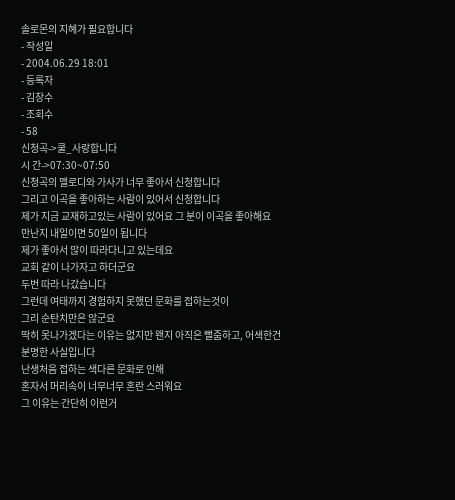솔로몬의 지혜가 필요합니다
- 작성일
- 2004.06.29 18:01
- 등록자
- 김창수
- 조회수
- 58
신청곡->쿨_사랑합니다
시 간->07:30~07:50
신청곡의 멜로디와 가사가 너무 좋아서 신청합니다
그리고 이곡을 좋아하는 사람이 있어서 신청합니다
제가 지금 교재하고있는 사람이 있어요 그 분이 이곡을 좋아해요
만난지 내일이면 50일이 됩니다
제가 좋아서 많이 따라다니고 있는데요
교회 같이 나가자고 하더군요
두번 따라 나갔습니다
그런데 여태까지 경험하지 못했던 문화를 접하는것이
그리 순탄치만은 않군요
딱히 못나가겠다는 이유는 없지만 왠지 아직은 뻘줌하고, 어색한건 분명한 사실입니다
난생처음 접하는 색다른 문화로 인해
혼자서 머리속이 너무너무 혼란 스러워요
그 이유는 간단히 이런거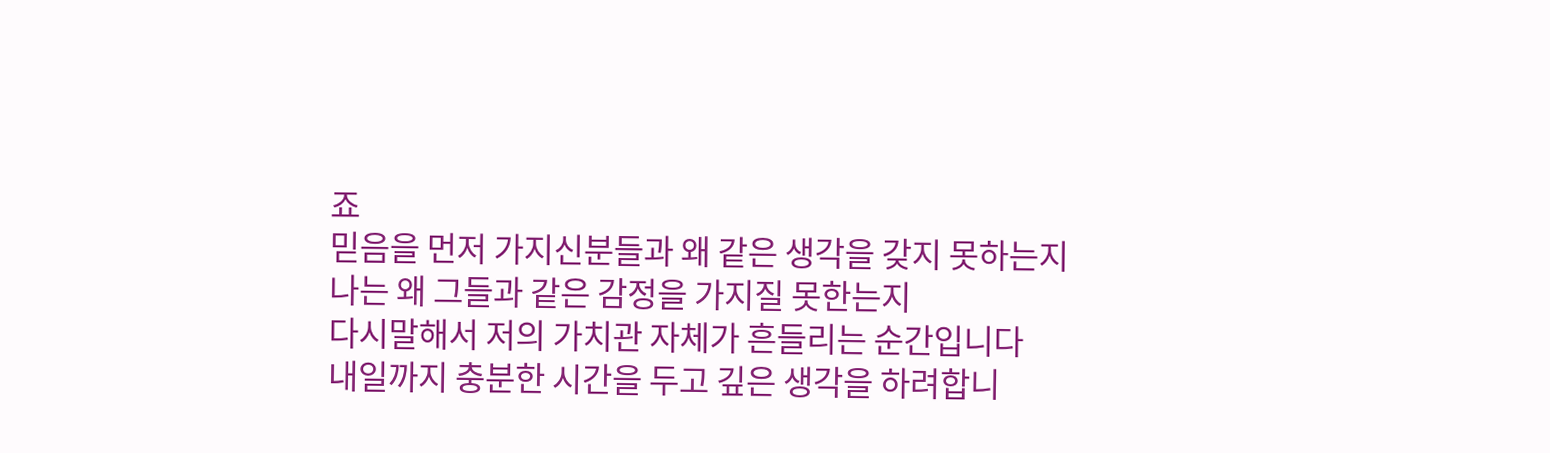죠
믿음을 먼저 가지신분들과 왜 같은 생각을 갖지 못하는지
나는 왜 그들과 같은 감정을 가지질 못한는지
다시말해서 저의 가치관 자체가 흔들리는 순간입니다
내일까지 충분한 시간을 두고 깊은 생각을 하려합니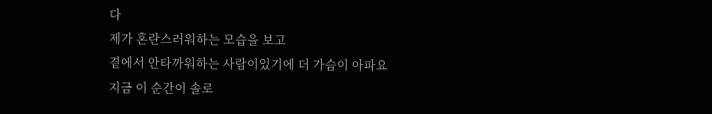다
제가 혼란스러워하는 모습을 보고
곁에서 안타까워하는 사람이있기에 더 가슴이 아파요
지금 이 순간이 솔로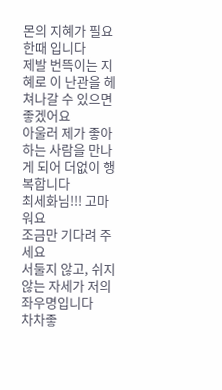몬의 지혜가 필요한때 입니다
제발 번뜩이는 지혜로 이 난관을 헤쳐나갈 수 있으면 좋겠어요
아울러 제가 좋아하는 사람을 만나게 되어 더없이 행복합니다
최세화님!!! 고마워요
조금만 기다려 주세요
서둘지 않고, 쉬지 않는 자세가 저의 좌우명입니다
차차좋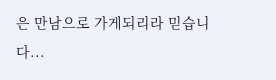은 만남으로 가게되리라 믿습니다...